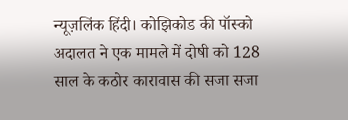न्यूज़लिंक हिंदी। कोझिकोड की पॉस्को अदालत ने एक मामले में दोषी को 128 साल के कठोर कारावास की सजा सजा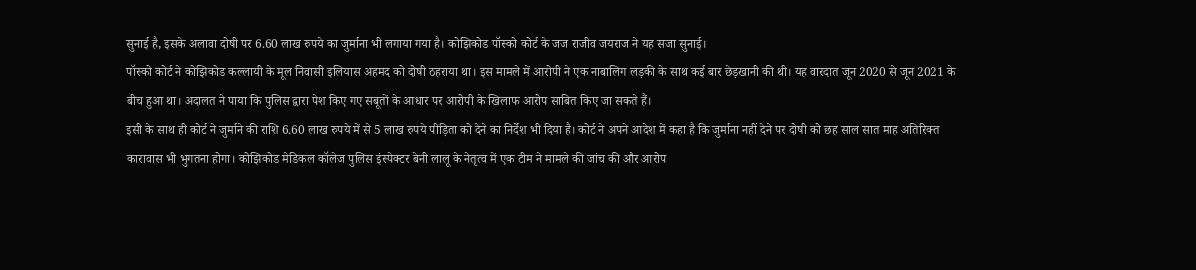सुनाई है, इसके अलावा दोषी पर 6.60 लाख रुपये का जुर्माना भी लगाया गया है। कोझिकोड पॉस्को कोर्ट के जज राजीव जयराज ने यह सजा सुनाई।
पॉस्को कोर्ट ने कोझिकोड कल्लायी के मूल निवासी इलियास अहमद को दोषी ठहराया था। इस मामले में आरोपी ने एक नाबालिग लड़की के साथ कई बार छेड़खानी की थी। यह वारदात जून 2020 से जून 2021 के बीच हुआ था। अदालत ने पाया कि पुलिस द्वारा पेश किए गए सबूतों के आधार पर आरोपी के खिलाफ आरोप साबित किए जा सकते हैं।
इसी के साथ ही कोर्ट ने जुर्माने की राशि 6.60 लाख रुपये में से 5 लाख रुपये पीड़िता को देने का निर्देश भी दिया है। कोर्ट ने अपने आदेश में कहा है कि जुर्माना नहीं देने पर दोषी को छह साल सात माह अतिरिक्त कारावास भी भुगतना होगा। कोझिकोड मेडिकल कॉलेज पुलिस इंस्पेक्टर बेनी लालू के नेतृत्व में एक टीम ने मामले की जांच की और आरोप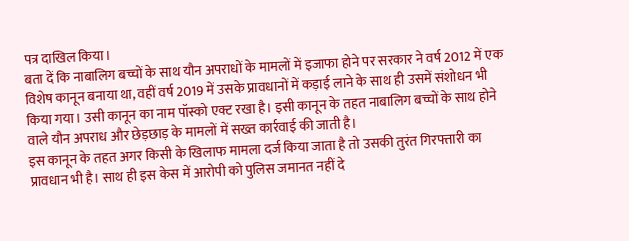पत्र दाखिल किया।
बता दें कि नाबालिग बच्चों के साथ यौन अपराधों के मामलों में इजाफा होने पर सरकार ने वर्ष 2012 में एक विशेष कानून बनाया था, वहीं वर्ष 2019 में उसके प्रावधानों में कड़ाई लाने के साथ ही उसमें संशोधन भी किया गया। उसी कानून का नाम पॉस्को एक्ट रखा है। इसी कानून के तहत नाबालिग बच्चों के साथ होने वाले यौन अपराध और छेड़छाड़ के मामलों में सख्त कार्रवाई की जाती है।
इस कानून के तहत अगर किसी के खिलाफ मामला दर्ज किया जाता है तो उसकी तुरंत गिरफ्तारी का प्रावधान भी है। साथ ही इस केस में आरोपी को पुलिस जमानत नहीं दे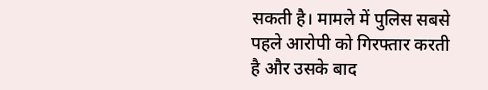सकती है। मामले में पुलिस सबसे पहले आरोपी को गिरफ्तार करती है और उसके बाद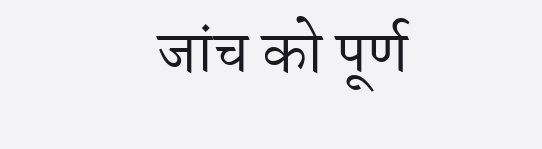जांच को पूर्ण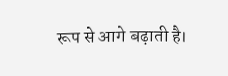रूप से आगे बढ़ाती है।